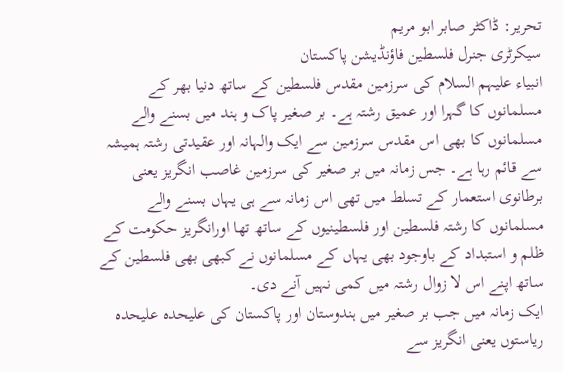تحریر: ڈاکٹر صابر ابو مریم
سیکرٹری جنرل فلسطین فاؤنڈیشن پاکستان
انبیاء علیہم السلام کی سرزمین مقدس فلسطین کے ساتھ دنیا بھر کے مسلمانوں کا گہرا اور عمیق رشتہ ہے۔ بر صغیر پاک و ہند میں بسنے والے مسلمانوں کا بھی اس مقدس سرزمین سے ایک والہانہ اور عقیدتی رشتہ ہمیشہ سے قائم رہا ہے۔ جس زمانہ میں بر صغیر کی سرزمین غاصب انگریز یعنی برطانوی استعمار کے تسلط میں تھی اس زمانہ سے ہی یہاں بسنے والے مسلمانوں کا رشتہ فلسطین اور فلسطینیوں کے ساتھ تھا اورانگریز حکومت کے ظلم و استبداد کے باوجود بھی یہاں کے مسلمانوں نے کبھی بھی فلسطین کے ساتھ اپنے اس لا زوال رشتہ میں کمی نہیں آنے دی۔
ایک زمانہ میں جب بر صغیر میں ہندوستان اور پاکستان کی علیحدہ علیحدہ ریاستوں یعنی انگریز سے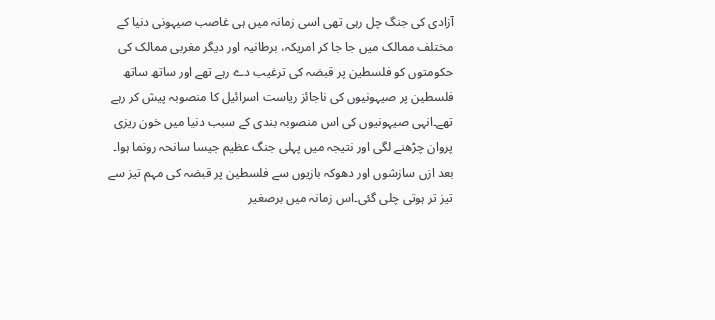آزادی کی جنگ چل رہی تھی اسی زمانہ میں ہی غاصب صیہونی دنیا کے مختلف ممالک میں جا جا کر امریکہ، برطانیہ اور دیگر مغربی ممالک کی حکومتوں کو فلسطین پر قبضہ کی ترغیب دے رہے تھے اور ساتھ ساتھ فلسطین پر صیہونیوں کی ناجائز ریاست اسرائیل کا منصوبہ پیش کر رہے تھے۔انہی صیہونیوں کی اس منصوبہ بندی کے سبب دنیا میں خون ریزی پروان چڑھنے لگی اور نتیجہ میں پہلی جنگ عظیم جیسا سانحہ رونما ہوا۔
بعد ازں سازشوں اور دھوکہ بازیوں سے فلسطین پر قبضہ کی مہم تیز سے تیز تر ہوتی چلی گئی۔اس زمانہ میں برصغیر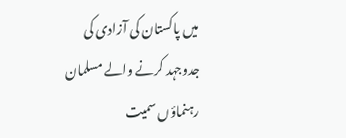میں پاکستان کی آزادی کی جدوجہد کرنے والے مسلمان رہنماؤں سمیت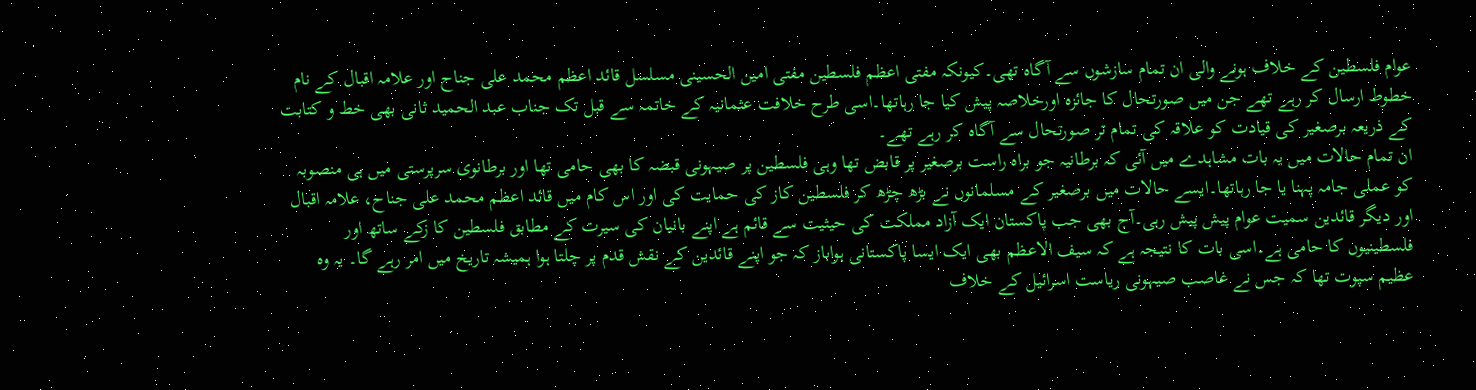عوام فلسطین کے خلاف ہونے والی ان تمام سازشوں سے آگاہ تھی۔کیونکہ مفتی اعظم فلسطین مفتی امین الحسینی مسلسل قائد اعظم محمد علی جناح اور علامہ اقبال کے نام خطوط ارسال کر رہے تھے جن میں صورتحال کا جائزہ اورخلاصہ پیش کیا جا رہاتھا۔اسی طرح خلافت عثمانیہ کے خاتمہ سے قبل تک جناب عبد الحمید ثانی بھی خط و کتابت کے ذریعہ برصغیر کی قیادت کو علاقہ کی تمام تر صورتحال سے آگاہ کر رہے تھے۔
ان تمام حالات میں یہ بات مشاہدے میں آئی کہ برطانیہ جو براہ راست برصغیر پر قابض تھا وہی فلسطین پر صیہونی قبضہ کا بھی حامی تھا اور برطانوی سرپرستی میں ہی منصوبہ کو عملی جامہ پہنا یا جا رہاتھا۔ایسے حالات میں برصغیر کے مسلمانوں نے بڑھ چڑھ کر فلسطین کاز کی حمایت کی اور اس کام میں قائد اعظم محمد علی جناح، علامہ اقبال اور دیگر قائدین سمیت عوام پیش پیش رہی۔آج بھی جب پاکستان ایک آزاد مملکت کی حیثیت سے قائم ہے اپنے بانیان کی سیرت کے مطابق فلسطین کا زکے ساتھ اور فلسطینیوں کا حامی ہے۔اسی بات کا نتیجہ ہے کہ سیف الاعظم بھی ایک ایسا پاکستانی ہواباز کہ جو اپنے قائدین کے نقش قدم پر چلتا ہوا ہمیشہ تاریخ میں امر رہے گا۔ یہ وہ عظیم سپوت تھا کہ جس نے غاصب صیہونی ریاست اسرائیل کے خلاف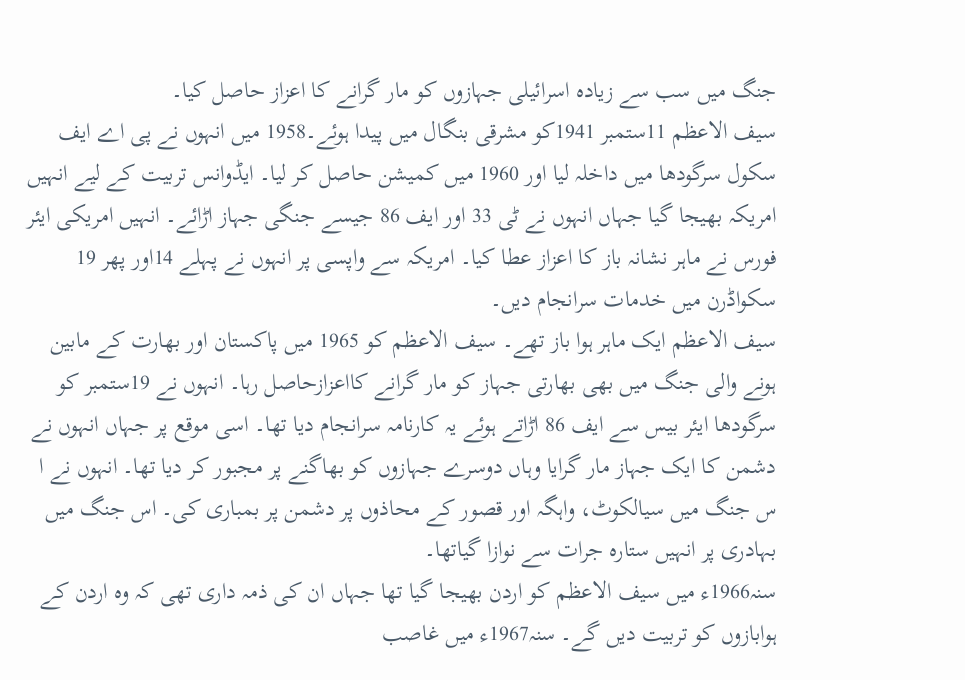جنگ میں سب سے زیادہ اسرائیلی جہازوں کو مار گرانے کا اعزاز حاصل کیا۔
سیف الاعظم 11ستمبر 1941کو مشرقی بنگال میں پیدا ہوئے۔1958 میں انہوں نے پی اے ایف سکول سرگودھا میں داخلہ لیا اور 1960 میں کمیشن حاصل کر لیا۔ ایڈوانس تربیت کے لیے انہیں امریکہ بھیجا گیا جہاں انہوں نے ٹی 33 اور ایف 86 جیسے جنگی جہاز اڑائے۔ انہیں امریکی ایئر فورس نے ماہر نشانہ باز کا اعزاز عطا کیا۔ امریکہ سے واپسی پر انہوں نے پہلے 14اور پھر 19 سکواڈرن میں خدمات سرانجام دیں۔
سیف الاعظم ایک ماہر ہوا باز تھے۔ سیف الاعظم کو 1965 میں پاکستان اور بھارت کے مابین ہونے والی جنگ میں بھی بھارتی جہاز کو مار گرانے کااعزازحاصل رہا۔ انہوں نے 19ستمبر کو سرگودھا ایئر بیس سے ایف 86 اڑاتے ہوئے یہ کارنامہ سرانجام دیا تھا۔ اسی موقع پر جہاں انہوں نے دشمن کا ایک جہاز مار گرایا وہاں دوسرے جہازوں کو بھاگنے پر مجبور کر دیا تھا۔ انہوں نے ا س جنگ میں سیالکوٹ، واہگہ اور قصور کے محاذوں پر دشمن پر بمباری کی۔ اس جنگ میں بہادری پر انہیں ستارہ جرات سے نوازا گیاتھا۔
سنہ1966ء میں سیف الاعظم کو اردن بھیجا گیا تھا جہاں ان کی ذمہ داری تھی کہ وہ اردن کے ہوابازوں کو تربیت دیں گے۔ سنہ1967ء میں غاصب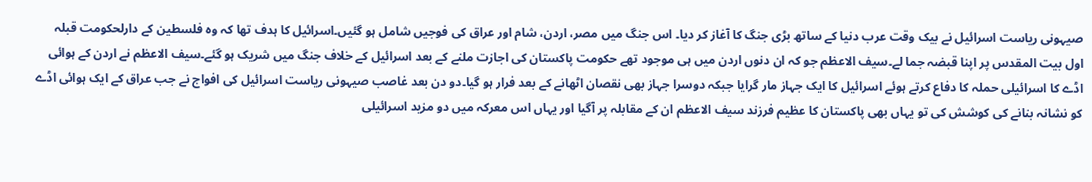صیہونی ریاست اسرائیل نے بیک وقت عرب دنیا کے ساتھ بڑی جنگ کا آغاز کر دیا۔ اس جنگ میں مصر، اردن، شام اور عراق کی فوجیں شامل ہو گئیں۔اسرائیل کا ہدف تھا کہ وہ فلسطین کے دارلحکومت قبلہ اول بیت المقدس پر اپنا قبضہ جما لے۔سیف الاعظم جو کہ ان دنوں اردن میں ہی موجود تھے حکومت پاکستان کی اجازت ملنے کے بعد اسرائیل کے خلاف جنگ میں شریک ہو گئے۔سیف الاعظم نے اردن کے ہوائی اڈے کا اسرائیلی حملہ کا دفاع کرتے ہوئے اسرائیل کا ایک جہاز مار گرایا جبکہ دوسرا جہاز بھی نقصان اٹھانے کے بعد فرار ہو گیا۔دو دن بعد غاصب صیہونی ریاست اسرائیل کی افواج نے جب عراق کے ایک ہوائی اڈے کو نشانہ بنانے کی کوشش کی تو یہاں بھی پاکستان کا عظیم فرزند سیف الاعظم ان کے مقابلہ پر آگیا اور یہاں اس معرکہ میں دو مزید اسرائیلی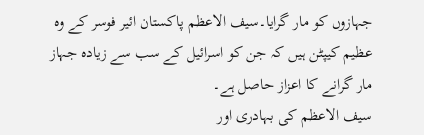جہازوں کو مار گرایا۔سیف الاعظم پاکستان ائیر فوسر کے وہ عظیم کیپٹن ہیں کہ جن کو اسرائیل کے سب سے زیادہ جہاز مار گرانے کا اعزاز حاصل ہے۔
سیف الاعظم کی بہادری اور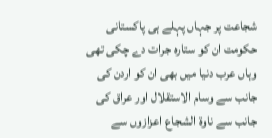شجاعت پر جہاں پہلے ہی پاکستانی حکومت ان کو ستارہ جرات دے چکی تھی وہاں عرب دنیا میں بھی ان کو اردن کی جانب سے وسام الاستقلال اور عراق کی جانب سے ناوۃ الشجاع اعزازوں سے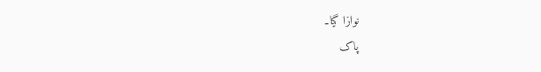نوازا گیا۔
پاک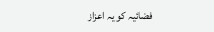فضائیہ کو یہ اعزاز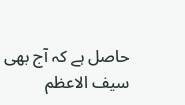حاصل ہے کہ آج بھی سیف الاعظم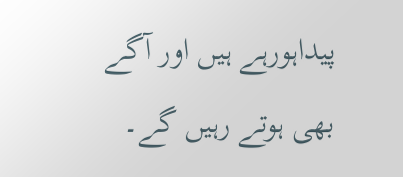پیداہورہے ہیں اور آگے بھی ہوتے رہیں گے۔